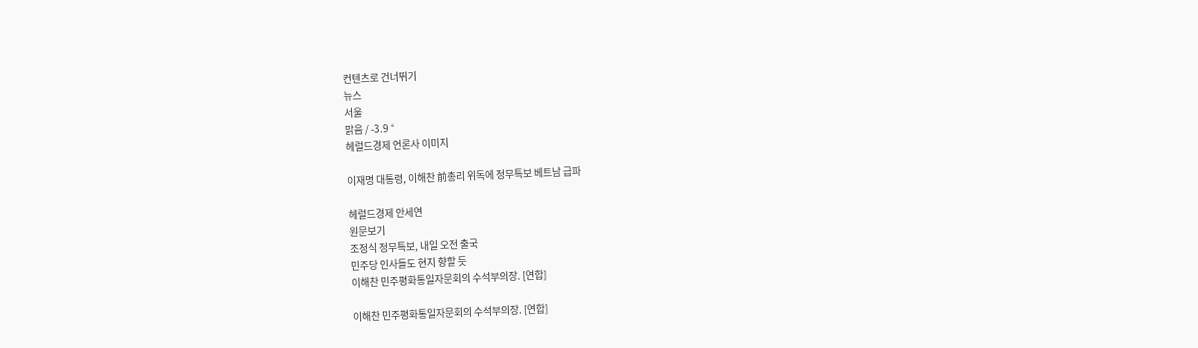컨텐츠로 건너뛰기
뉴스
서울
맑음 / -3.9 °
헤럴드경제 언론사 이미지

이재명 대통령, 이해찬 前총리 위독에 정무특보 베트남 급파

헤럴드경제 안세연
원문보기
조정식 정무특보, 내일 오전 출국
민주당 인사들도 현지 향할 듯
이해찬 민주평화통일자문회의 수석부의장. [연합]

이해찬 민주평화통일자문회의 수석부의장. [연합]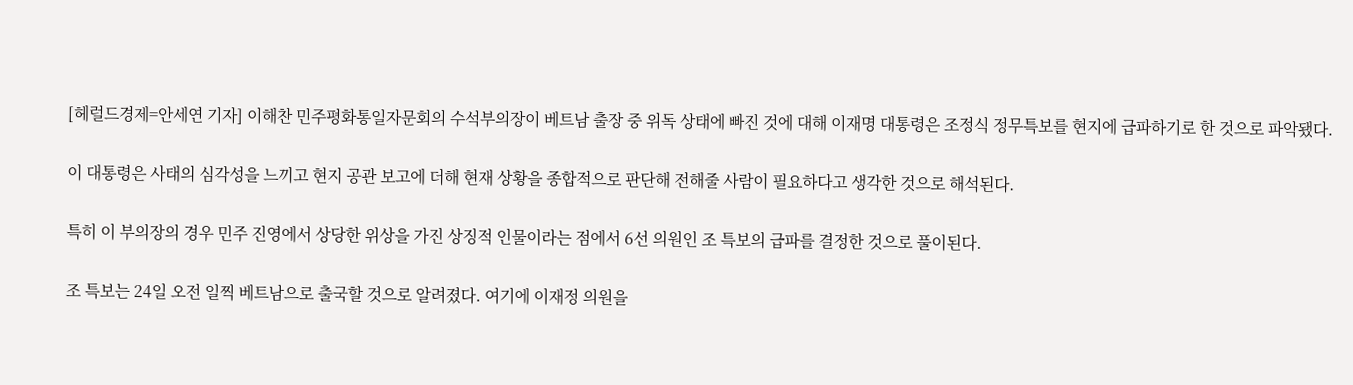[헤럴드경제=안세연 기자] 이해찬 민주평화통일자문회의 수석부의장이 베트남 출장 중 위독 상태에 빠진 것에 대해 이재명 대통령은 조정식 정무특보를 현지에 급파하기로 한 것으로 파악됐다.

이 대통령은 사태의 심각성을 느끼고 현지 공관 보고에 더해 현재 상황을 종합적으로 판단해 전해줄 사람이 필요하다고 생각한 것으로 해석된다.

특히 이 부의장의 경우 민주 진영에서 상당한 위상을 가진 상징적 인물이라는 점에서 6선 의원인 조 특보의 급파를 결정한 것으로 풀이된다.

조 특보는 24일 오전 일찍 베트남으로 출국할 것으로 알려졌다. 여기에 이재정 의원을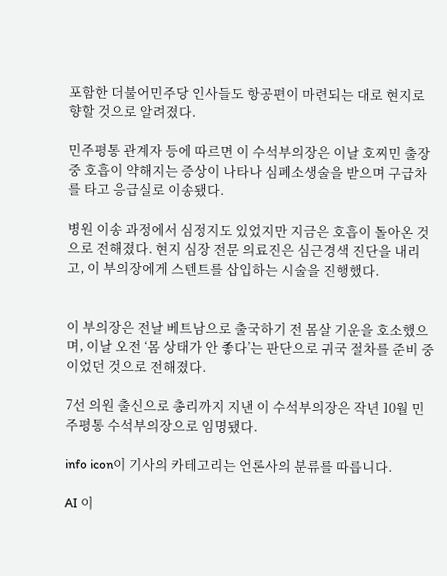포함한 더불어민주당 인사들도 항공편이 마련되는 대로 현지로 향할 것으로 알려졌다.

민주평통 관계자 등에 따르면 이 수석부의장은 이날 호찌민 출장 중 호흡이 약해지는 증상이 나타나 심폐소생술을 받으며 구급차를 타고 응급실로 이송됐다.

병원 이송 과정에서 심정지도 있었지만 지금은 호흡이 돌아온 것으로 전해졌다. 현지 심장 전문 의료진은 심근경색 진단을 내리고, 이 부의장에게 스텐트를 삽입하는 시술을 진행했다.


이 부의장은 전날 베트남으로 출국하기 전 몸살 기운을 호소했으며, 이날 오전 ‘몸 상태가 안 좋다’는 판단으로 귀국 절차를 준비 중이었던 것으로 전해졌다.

7선 의원 출신으로 총리까지 지낸 이 수석부의장은 작년 10월 민주평통 수석부의장으로 임명됐다.

info icon이 기사의 카테고리는 언론사의 분류를 따릅니다.

AI 이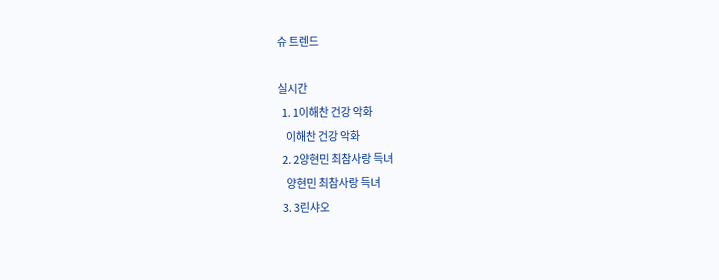슈 트렌드

실시간
  1. 1이해찬 건강 악화
    이해찬 건강 악화
  2. 2양현민 최참사랑 득녀
    양현민 최참사랑 득녀
  3. 3린샤오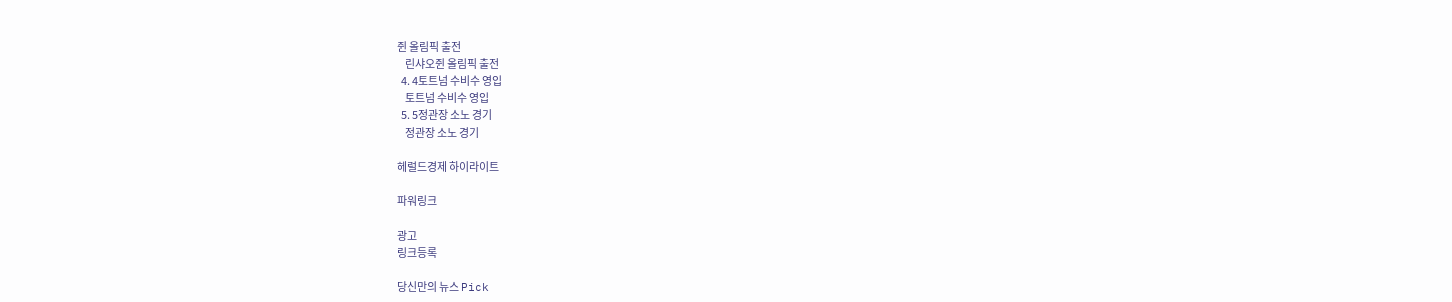쥔 올림픽 출전
    린샤오쥔 올림픽 출전
  4. 4토트넘 수비수 영입
    토트넘 수비수 영입
  5. 5정관장 소노 경기
    정관장 소노 경기

헤럴드경제 하이라이트

파워링크

광고
링크등록

당신만의 뉴스 Pick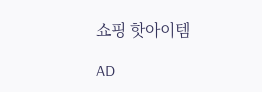쇼핑 핫아이템

AD